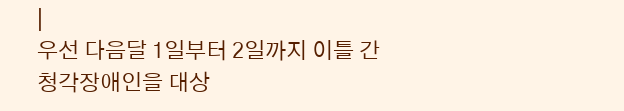|
우선 다음달 1일부터 2일까지 이틀 간 청각장애인을 대상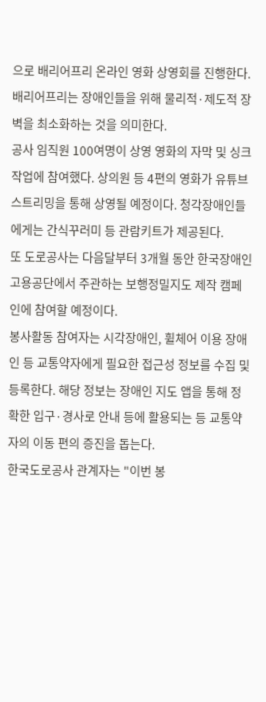으로 배리어프리 온라인 영화 상영회를 진행한다.
배리어프리는 장애인들을 위해 물리적·제도적 장벽을 최소화하는 것을 의미한다.
공사 임직원 100여명이 상영 영화의 자막 및 싱크작업에 참여했다. 상의원 등 4편의 영화가 유튜브 스트리밍을 통해 상영될 예정이다. 청각장애인들에게는 간식꾸러미 등 관람키트가 제공된다.
또 도로공사는 다음달부터 3개월 동안 한국장애인고용공단에서 주관하는 보행정밀지도 제작 캠페인에 참여할 예정이다.
봉사활동 참여자는 시각장애인, 휠체어 이용 장애인 등 교통약자에게 필요한 접근성 정보를 수집 및 등록한다. 해당 정보는 장애인 지도 앱을 통해 정확한 입구·경사로 안내 등에 활용되는 등 교통약자의 이동 편의 증진을 돕는다.
한국도로공사 관계자는 "이번 봉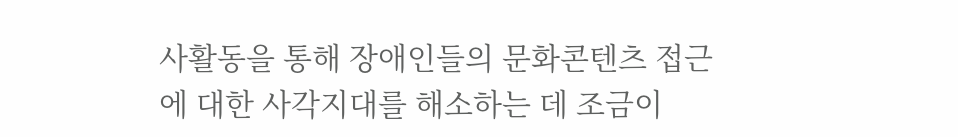사활동을 통해 장애인들의 문화콘텐츠 접근에 대한 사각지대를 해소하는 데 조금이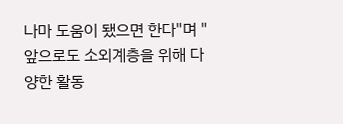나마 도움이 됐으면 한다"며 "앞으로도 소외계층을 위해 다양한 활동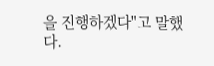을 진행하겠다"고 말했다.